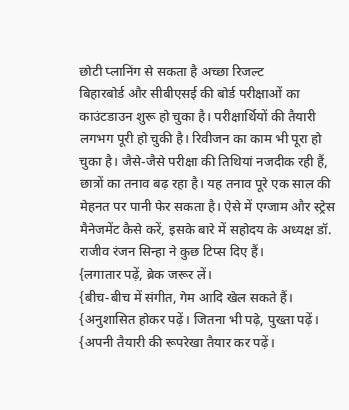छोटी प्लानिंग से सकता है अच्छा रिजल्ट
बिहारबोर्ड और सीबीएसई की बोर्ड परीक्षाओं का काउंटडाउन शुरू हो चुका है। परीक्षार्थियों की तैयारी लगभग पूरी हो चुकी है। रिवीजन का काम भी पूरा हो चुका है। जैसे-जैसे परीक्षा की तिथियां नजदीक रही हैं, छात्रों का तनाव बढ़ रहा है। यह तनाव पूरे एक साल की मेहनत पर पानी फेर सकता है। ऐसे में एग्जाम और स्ट्रेस मैनेजमेंट कैसे करें, इसके बारे में सहोदय के अध्यक्ष डॉ. राजीव रंजन सिन्हा ने कुछ टिप्स दिए हैं।
{लगातार पढ़ें, ब्रेक जरूर लें।
{बीच-बीच में संगीत, गेम आदि खेल सकते हैं।
{अनुशासित होकर पढ़ें। जितना भी पढ़े, पुख्ता पढ़ें।
{अपनी तैयारी की रूपरेखा तैयार कर पढ़ें।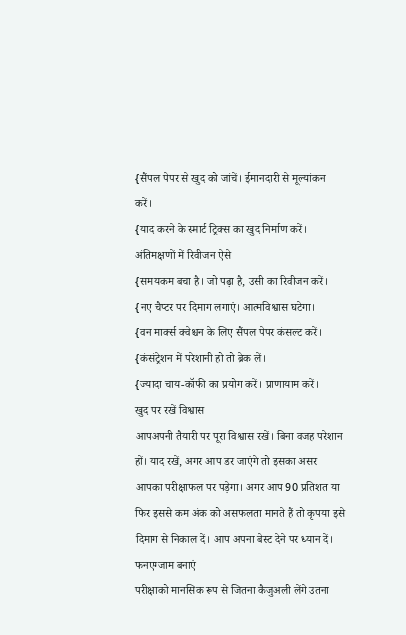{सैंपल पेपर से खुद को जांचें। ईमानदारी से मूल्यांकन करें।
{याद करने के स्मार्ट ट्रिक्स का खुद निर्माण करें।
अंतिमक्षणों में रिवीजन ऐसे
{समयकम बचा है। जो पढ़ा है, उसी का रिवीजन करें।
{नए चैप्टर पर दिमाग लगाएं। आत्मविश्वास घटेगा।
{वन मार्क्स क्वेश्चन के लिए सैंपल पेपर कंसल्ट करें।
{कंसंट्रेशन में परेशानी हो तो ब्रेक लें।
{ज्यादा चाय-कॉफी का प्रयोग करें। प्राणायाम करें।
खुद पर रखें विश्वास
आपअपनी तैयारी पर पूरा विश्वास रखें। बिना वजह परेशान हों। याद रखें, अगर आप डर जाएंगे तो इसका असर आपका परीक्षाफल पर पड़ेगा। अगर आप 90 प्रतिशत या फिर इससे कम अंक को असफलता मानते हैं तो कृपया इसे दिमाग से निकाल दें। आप अपना बेस्ट देने पर ध्यान दें।
फनएग्जाम बनाएं
परीक्षाको मानसिक रूप से जितना कैजुअली लेंगे उतना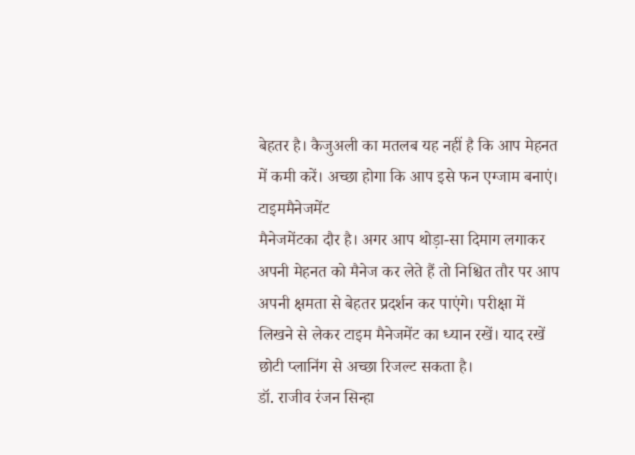बेहतर है। कैजुअली का मतलब यह नहीं है कि आप मेहनत में कमी करें। अच्छा होगा कि आप इसे फन एग्जाम बनाएं।
टाइममैनेजमेंट
मैनेजमेंटका दौर है। अगर आप थोड़ा-सा दिमाग लगाकर अपनी मेहनत को मैनेज कर लेते हैं तो निश्चित तौर पर आप अपनी क्षमता से बेहतर प्रदर्शन कर पाएंगे। परीक्षा में लिखने से लेकर टाइम मैनेजमेंट का ध्यान रखें। याद रखें छोटी प्लानिंग से अच्छा रिजल्ट सकता है।
डॉ. राजीव रंजन सिन्हा